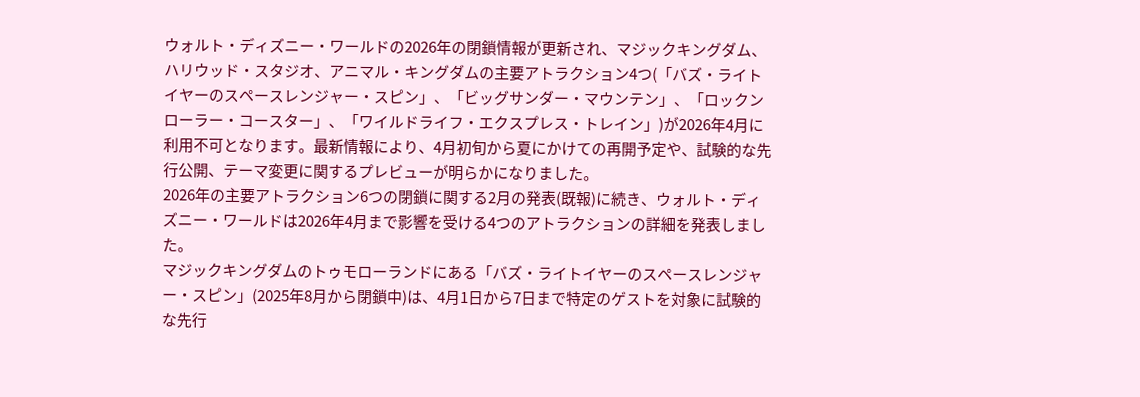ウォルト・ディズニー・ワールドの2026年の閉鎖情報が更新され、マジックキングダム、ハリウッド・スタジオ、アニマル・キングダムの主要アトラクション4つ(「バズ・ライトイヤーのスペースレンジャー・スピン」、「ビッグサンダー・マウンテン」、「ロックンローラー・コースター」、「ワイルドライフ・エクスプレス・トレイン」)が2026年4月に利用不可となります。最新情報により、4月初旬から夏にかけての再開予定や、試験的な先行公開、テーマ変更に関するプレビューが明らかになりました。
2026年の主要アトラクション6つの閉鎖に関する2月の発表(既報)に続き、ウォルト・ディズニー・ワールドは2026年4月まで影響を受ける4つのアトラクションの詳細を発表しました。
マジックキングダムのトゥモローランドにある「バズ・ライトイヤーのスペースレンジャー・スピン」(2025年8月から閉鎖中)は、4月1日から7日まで特定のゲストを対象に試験的な先行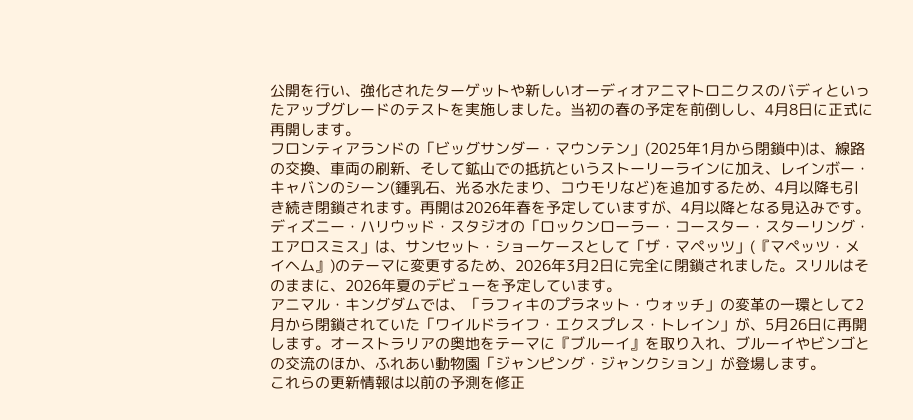公開を行い、強化されたターゲットや新しいオーディオアニマトロニクスのバディといったアップグレードのテストを実施しました。当初の春の予定を前倒しし、4月8日に正式に再開します。
フロンティアランドの「ビッグサンダー・マウンテン」(2025年1月から閉鎖中)は、線路の交換、車両の刷新、そして鉱山での抵抗というストーリーラインに加え、レインボー・キャバンのシーン(鍾乳石、光る水たまり、コウモリなど)を追加するため、4月以降も引き続き閉鎖されます。再開は2026年春を予定していますが、4月以降となる見込みです。
ディズニー・ハリウッド・スタジオの「ロックンローラー・コースター・スターリング・エアロスミス」は、サンセット・ショーケースとして「ザ・マペッツ」(『マペッツ・メイヘム』)のテーマに変更するため、2026年3月2日に完全に閉鎖されました。スリルはそのままに、2026年夏のデビューを予定しています。
アニマル・キングダムでは、「ラフィキのプラネット・ウォッチ」の変革の一環として2月から閉鎖されていた「ワイルドライフ・エクスプレス・トレイン」が、5月26日に再開します。オーストラリアの奥地をテーマに『ブルーイ』を取り入れ、ブルーイやビンゴとの交流のほか、ふれあい動物園「ジャンピング・ジャンクション」が登場します。
これらの更新情報は以前の予測を修正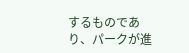するものであり、パークが進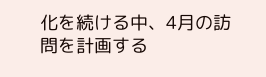化を続ける中、4月の訪問を計画する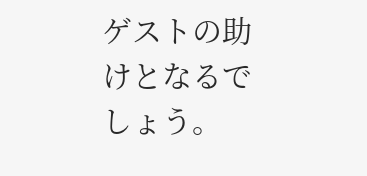ゲストの助けとなるでしょう。